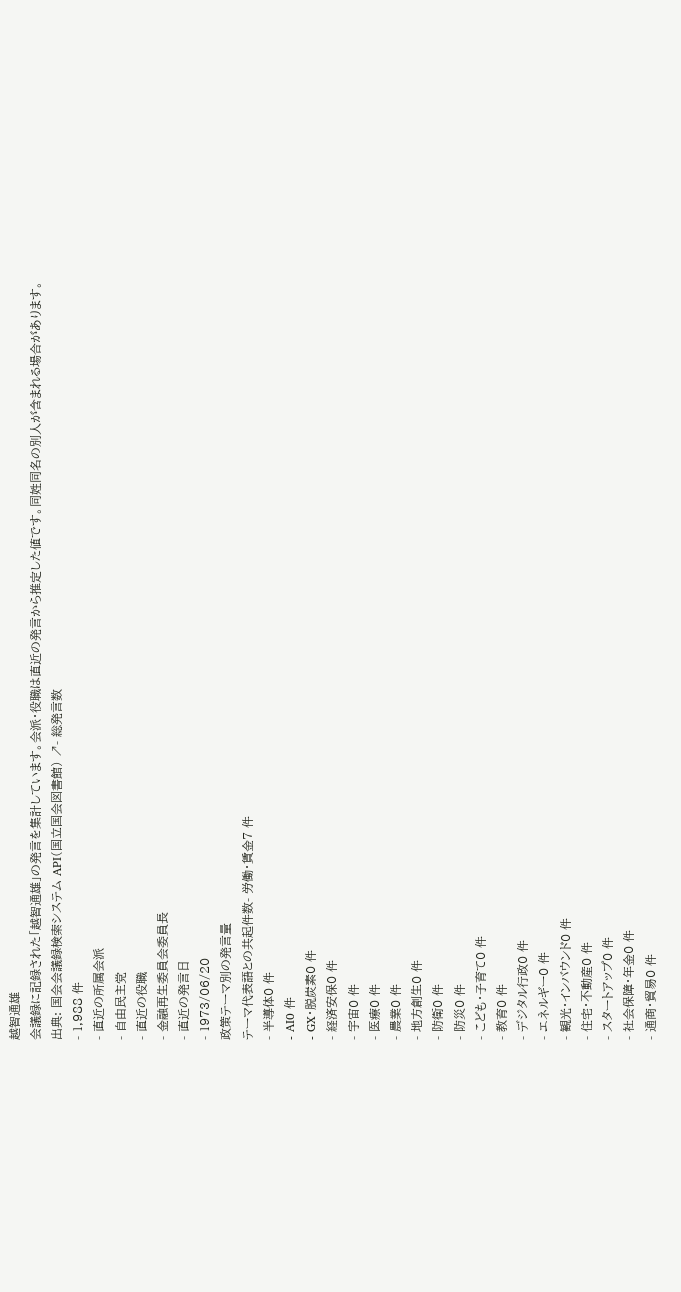越智通雄
会議録に記録された「越智通雄」の発言を集計しています。会派・役職は直近の発言から推定した値です。同姓同名の別人が含まれる場合があります。
出典: 国会会議録検索システム API(国立国会図書館) ↗- 総発言数
- 1,988 件
- 直近の所属会派
- 自由民主党
- 直近の役職
- 金融再生委員会委員長
- 直近の発言日
- 1973/06/20
政策テーマ別の発言量
テーマ代表語との共起件数- 労働・賃金7 件
- 半導体0 件
- AI0 件
- GX・脱炭素0 件
- 経済安保0 件
- 宇宙0 件
- 医療0 件
- 農業0 件
- 地方創生0 件
- 防衛0 件
- 防災0 件
- こども・子育て0 件
- 教育0 件
- デジタル行政0 件
- エネルギー0 件
- 観光・インバウンド0 件
- 住宅・不動産0 件
- スタートアップ0 件
- 社会保障・年金0 件
- 通商・貿易0 件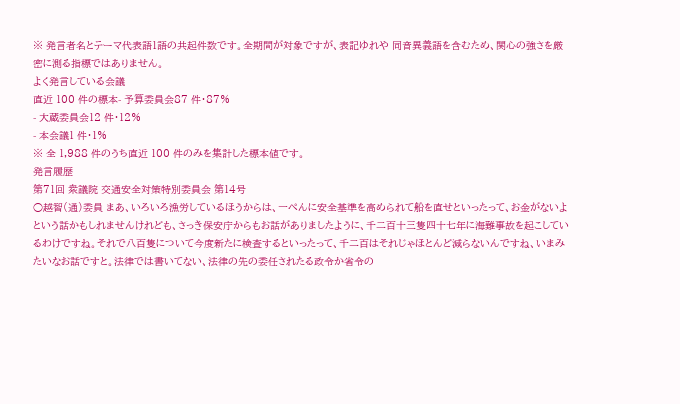※ 発言者名とテーマ代表語1語の共起件数です。全期間が対象ですが、表記ゆれや 同音異義語を含むため、関心の強さを厳密に測る指標ではありません。
よく発言している会議
直近 100 件の標本- 予算委員会87 件・87%
- 大蔵委員会12 件・12%
- 本会議1 件・1%
※ 全 1,988 件のうち直近 100 件のみを集計した標本値です。
発言履歴
第71回 衆議院 交通安全対策特別委員会 第14号
○越智(通)委員 まあ、いろいろ漁労しているほうからは、一ぺんに安全基準を高められて船を直せといったって、お金がないよという話かもしれませんけれども、さっき保安庁からもお話がありましたように、千二百十三隻四十七年に海難事故を起こしているわけですね。それで八百隻について今度新たに検査するといったって、千二百はそれじゃほとんど減らないんですね、いまみたいなお話ですと。法律では書いてない、法律の先の委任されたる政令か省令の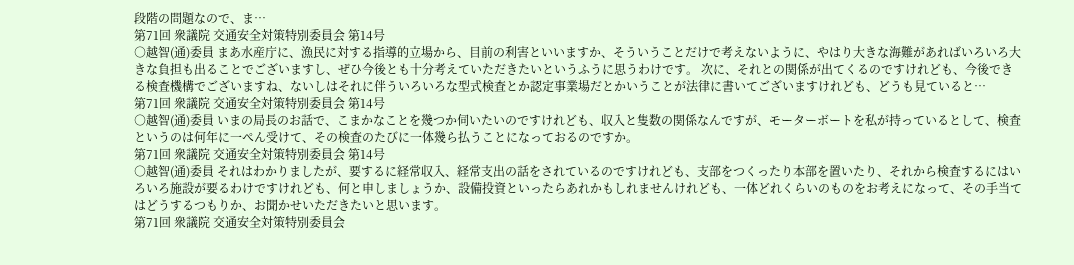段階の問題なので、ま…
第71回 衆議院 交通安全対策特別委員会 第14号
○越智(通)委員 まあ水産庁に、漁民に対する指導的立場から、目前の利害といいますか、そういうことだけで考えないように、やはり大きな海難があればいろいろ大きな負担も出ることでございますし、ぜひ今後とも十分考えていただきたいというふうに思うわけです。 次に、それとの関係が出てくるのですけれども、今後できる検査機構でございますね、ないしはそれに伴ういろいろな型式検査とか認定事業場だとかいうことが法律に書いてございますけれども、どうも見ていると…
第71回 衆議院 交通安全対策特別委員会 第14号
○越智(通)委員 いまの局長のお話で、こまかなことを幾つか伺いたいのですけれども、収入と隻数の関係なんですが、モーターボートを私が持っているとして、検査というのは何年に一ぺん受けて、その検査のたびに一体幾ら払うことになっておるのですか。
第71回 衆議院 交通安全対策特別委員会 第14号
○越智(通)委員 それはわかりましたが、要するに経常収入、経常支出の話をされているのですけれども、支部をつくったり本部を置いたり、それから検査するにはいろいろ施設が要るわけですけれども、何と申しましょうか、設備投資といったらあれかもしれませんけれども、一体どれくらいのものをお考えになって、その手当てはどうするつもりか、お聞かせいただきたいと思います。
第71回 衆議院 交通安全対策特別委員会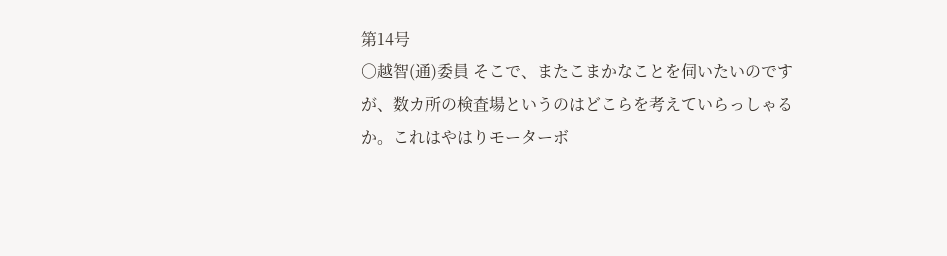第14号
○越智(通)委員 そこで、またこまかなことを伺いたいのですが、数カ所の検査場というのはどこらを考えていらっしゃるか。これはやはりモーターボ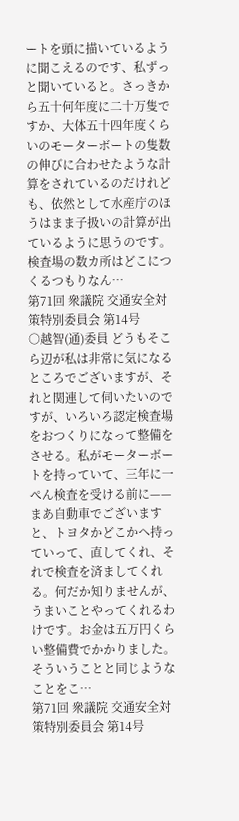ートを頭に描いているように聞こえるのです、私ずっと聞いていると。さっきから五十何年度に二十万隻ですか、大体五十四年度くらいのモーターボートの隻数の伸びに合わせたような計算をされているのだけれども、依然として水産庁のほうはまま子扱いの計算が出ているように思うのです。検査場の数カ所はどこにつくるつもりなん…
第71回 衆議院 交通安全対策特別委員会 第14号
○越智(通)委員 どうもそこら辺が私は非常に気になるところでございますが、それと関連して伺いたいのですが、いろいろ認定検査場をおつくりになって整備をさせる。私がモーターボートを持っていて、三年に一ぺん検査を受ける前に——まあ自動車でございますと、トヨタかどこかへ持っていって、直してくれ、それで検査を済ましてくれる。何だか知りませんが、うまいことやってくれるわけです。お金は五万円くらい整備費でかかりました。そういうことと同じようなことをこ…
第71回 衆議院 交通安全対策特別委員会 第14号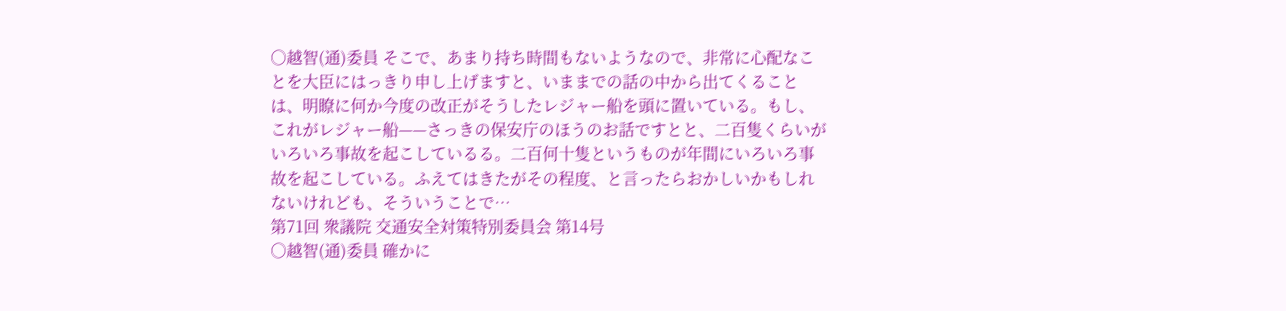○越智(通)委員 そこで、あまり持ち時間もないようなので、非常に心配なことを大臣にはっきり申し上げますと、いままでの話の中から出てくることは、明瞭に何か今度の改正がそうしたレジャー船を頭に置いている。もし、これがレジャー船——さっきの保安庁のほうのお話ですとと、二百隻くらいがいろいろ事故を起こしているる。二百何十隻というものが年間にいろいろ事故を起こしている。ふえてはきたがその程度、と言ったらおかしいかもしれないけれども、そういうことで…
第71回 衆議院 交通安全対策特別委員会 第14号
○越智(通)委員 確かに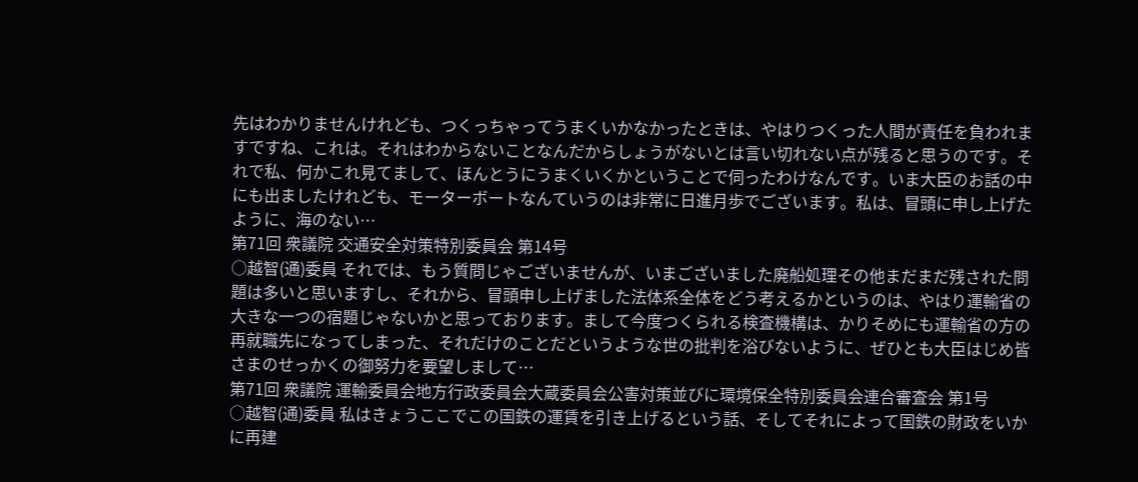先はわかりませんけれども、つくっちゃってうまくいかなかったときは、やはりつくった人間が責任を負われますですね、これは。それはわからないことなんだからしょうがないとは言い切れない点が残ると思うのです。それで私、何かこれ見てまして、ほんとうにうまくいくかということで伺ったわけなんです。いま大臣のお話の中にも出ましたけれども、モーターボートなんていうのは非常に日進月歩でございます。私は、冒頭に申し上げたように、海のない…
第71回 衆議院 交通安全対策特別委員会 第14号
○越智(通)委員 それでは、もう質問じゃございませんが、いまございました廃船処理その他まだまだ残された問題は多いと思いますし、それから、冒頭申し上げました法体系全体をどう考えるかというのは、やはり運輸省の大きな一つの宿題じゃないかと思っております。まして今度つくられる検査機構は、かりそめにも運輸省の方の再就職先になってしまった、それだけのことだというような世の批判を浴びないように、ぜひとも大臣はじめ皆さまのせっかくの御努力を要望しまして…
第71回 衆議院 運輸委員会地方行政委員会大蔵委員会公害対策並びに環境保全特別委員会連合審査会 第1号
○越智(通)委員 私はきょうここでこの国鉄の運賃を引き上げるという話、そしてそれによって国鉄の財政をいかに再建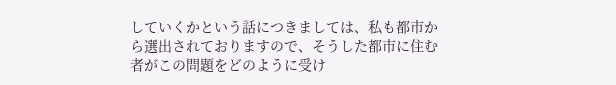していくかという話につきましては、私も都市から選出されておりますので、そうした都市に住む者がこの問題をどのように受け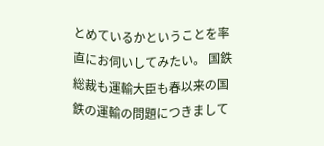とめているかということを率直にお伺いしてみたい。 国鉄総裁も運輸大臣も春以来の国鉄の運輸の問題につきまして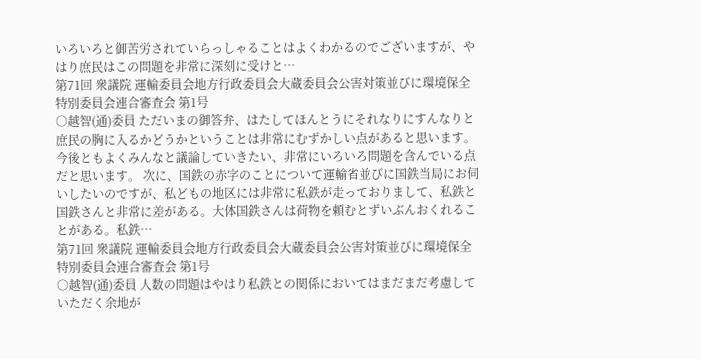いろいろと御苦労されていらっしゃることはよくわかるのでございますが、やはり庶民はこの問題を非常に深刻に受けと…
第71回 衆議院 運輸委員会地方行政委員会大蔵委員会公害対策並びに環境保全特別委員会連合審査会 第1号
○越智(通)委員 ただいまの御答弁、はたしてほんとうにそれなりにすんなりと庶民の胸に入るかどうかということは非常にむずかしい点があると思います。今後ともよくみんなと議論していきたい、非常にいろいろ問題を含んでいる点だと思います。 次に、国鉄の赤字のことについて運輸省並びに国鉄当局にお伺いしたいのですが、私どもの地区には非常に私鉄が走っておりまして、私鉄と国鉄さんと非常に差がある。大体国鉄さんは荷物を頼むとずいぶんおくれることがある。私鉄…
第71回 衆議院 運輸委員会地方行政委員会大蔵委員会公害対策並びに環境保全特別委員会連合審査会 第1号
○越智(通)委員 人数の問題はやはり私鉄との関係においてはまだまだ考慮していただく余地が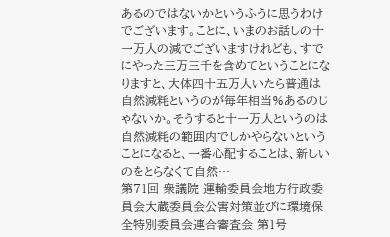あるのではないかというふうに思うわけでございます。ことに、いまのお話しの十一万人の減でございますけれども、すでにやった三万三千を含めてということになりますと、大体四十五万人いたら普通は自然減粍というのが毎年相当%あるのじゃないか。そうすると十一万人というのは自然減粍の範囲内でしかやらないということになると、一番心配することは、新しいのをとらなくて自然…
第71回 衆議院 運輸委員会地方行政委員会大蔵委員会公害対策並びに環境保全特別委員会連合審査会 第1号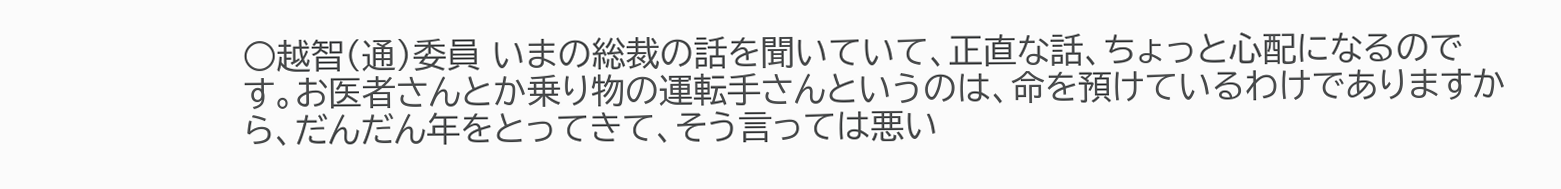○越智(通)委員 いまの総裁の話を聞いていて、正直な話、ちょっと心配になるのです。お医者さんとか乗り物の運転手さんというのは、命を預けているわけでありますから、だんだん年をとってきて、そう言っては悪い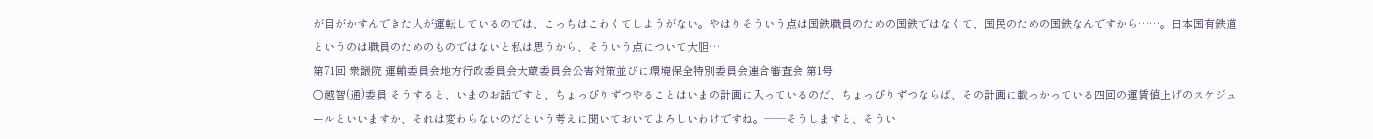が目がかすんできた人が運転しているのでは、こっちはこわくてしようがない。やはりそういう点は国鉄職員のための国鉄ではなくて、国民のための国鉄なんですから……。日本国有鉄道というのは職員のためのものではないと私は思うから、そういう点について大胆…
第71回 衆議院 運輸委員会地方行政委員会大蔵委員会公害対策並びに環境保全特別委員会連合審査会 第1号
○越智(通)委員 そうすると、いまのお話ですと、ちょっぴりずつやることはいまの計画に入っているのだ、ちょっぴりずつならば、その計画に載っかっている四回の運賃値上げのスケジュールといいますか、それは変わらないのだという考えに聞いておいてよろしいわけですね。——そうしますと、そうい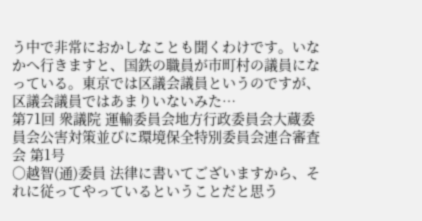う中で非常におかしなことも聞くわけです。いなかへ行きますと、国鉄の職員が市町村の議員になっている。東京では区議会議員というのですが、区議会議員ではあまりいないみた…
第71回 衆議院 運輸委員会地方行政委員会大蔵委員会公害対策並びに環境保全特別委員会連合審査会 第1号
○越智(通)委員 法律に書いてございますから、それに従ってやっているということだと思う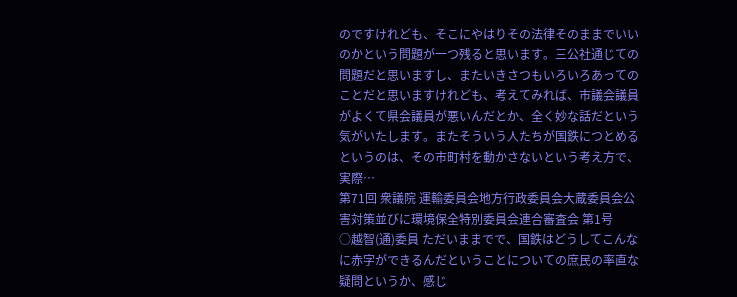のですけれども、そこにやはりその法律そのままでいいのかという問題が一つ残ると思います。三公社通じての問題だと思いますし、またいきさつもいろいろあってのことだと思いますけれども、考えてみれば、市議会議員がよくて県会議員が悪いんだとか、全く妙な話だという気がいたします。またそういう人たちが国鉄につとめるというのは、その市町村を動かさないという考え方で、実際…
第71回 衆議院 運輸委員会地方行政委員会大蔵委員会公害対策並びに環境保全特別委員会連合審査会 第1号
○越智(通)委員 ただいままでで、国鉄はどうしてこんなに赤字ができるんだということについての庶民の率直な疑問というか、感じ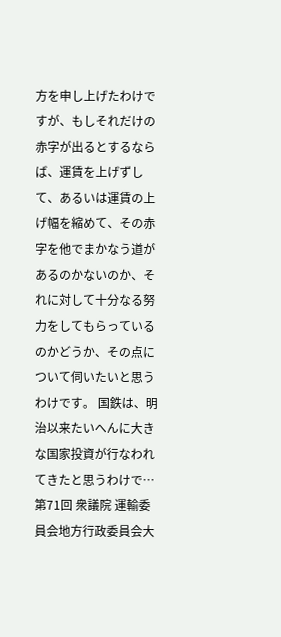方を申し上げたわけですが、もしそれだけの赤字が出るとするならば、運賃を上げずして、あるいは運賃の上げ幅を縮めて、その赤字を他でまかなう道があるのかないのか、それに対して十分なる努力をしてもらっているのかどうか、その点について伺いたいと思うわけです。 国鉄は、明治以来たいへんに大きな国家投資が行なわれてきたと思うわけで…
第71回 衆議院 運輸委員会地方行政委員会大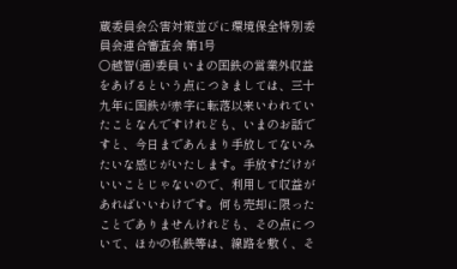蔵委員会公害対策並びに環境保全特別委員会連合審査会 第1号
○越智(通)委員 いまの国鉄の営業外収益をあげるという点につきましては、三十九年に国鉄が赤字に転落以来いわれていたことなんですけれども、いまのお話ですと、今日まであんまり手放してないみたいな感じがいたします。手放すだけがいいことじゃないので、利用して収益があればいいわけです。何も売却に限ったことでありませんけれども、その点について、ほかの私鉄等は、線路を敷く、そ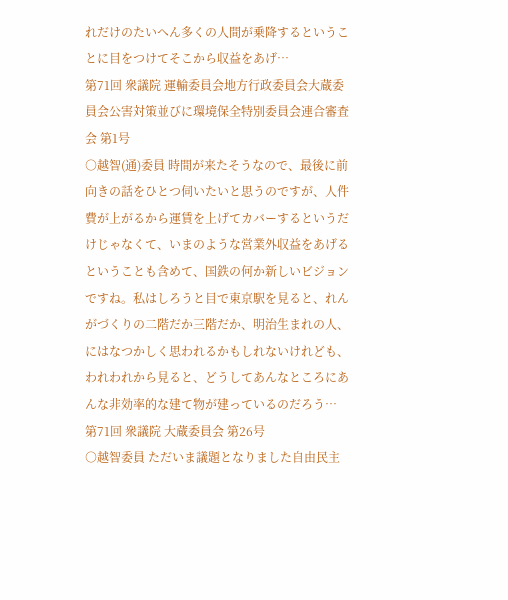れだけのたいへん多くの人間が乗降するということに目をつけてそこから収益をあげ…
第71回 衆議院 運輸委員会地方行政委員会大蔵委員会公害対策並びに環境保全特別委員会連合審査会 第1号
○越智(通)委員 時間が来たそうなので、最後に前向きの話をひとつ伺いたいと思うのですが、人件費が上がるから運賃を上げてカバーするというだけじゃなくて、いまのような営業外収益をあげるということも含めて、国鉄の何か新しいビジョンですね。私はしろうと目で東京駅を見ると、れんがづくりの二階だか三階だか、明治生まれの人、にはなつかしく思われるかもしれないけれども、われわれから見ると、どうしてあんなところにあんな非効率的な建て物が建っているのだろう…
第71回 衆議院 大蔵委員会 第26号
○越智委員 ただいま議題となりました自由民主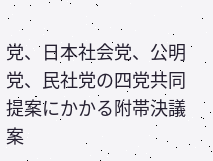党、日本社会党、公明党、民社党の四党共同提案にかかる附帯決議案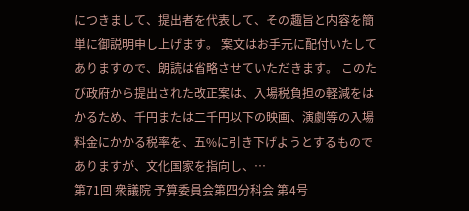につきまして、提出者を代表して、その趣旨と内容を簡単に御説明申し上げます。 案文はお手元に配付いたしてありますので、朗読は省略させていただきます。 このたび政府から提出された改正案は、入場税負担の軽減をはかるため、千円または二千円以下の映画、演劇等の入場料金にかかる税率を、五%に引き下げようとするものでありますが、文化国家を指向し、…
第71回 衆議院 予算委員会第四分科会 第4号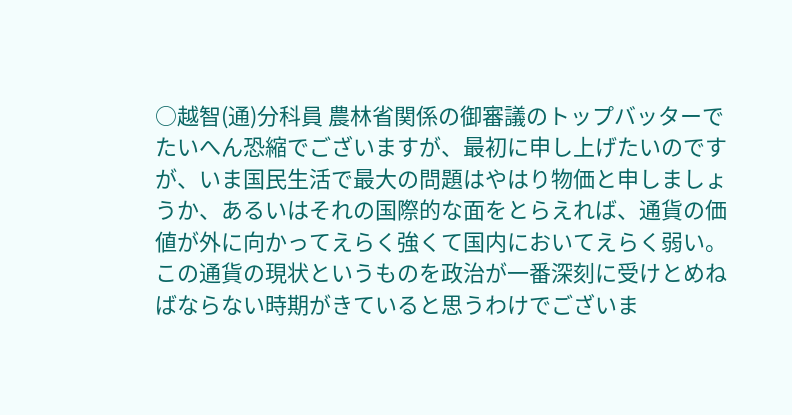○越智(通)分科員 農林省関係の御審議のトップバッターでたいへん恐縮でございますが、最初に申し上げたいのですが、いま国民生活で最大の問題はやはり物価と申しましょうか、あるいはそれの国際的な面をとらえれば、通貨の価値が外に向かってえらく強くて国内においてえらく弱い。この通貨の現状というものを政治が一番深刻に受けとめねばならない時期がきていると思うわけでございま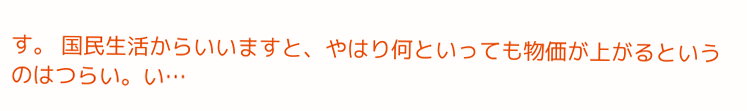す。 国民生活からいいますと、やはり何といっても物価が上がるというのはつらい。い…